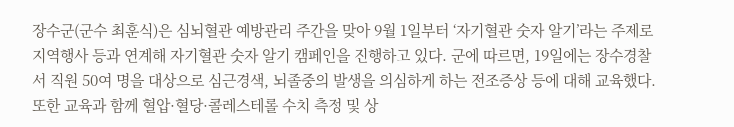장수군(군수 최훈식)은 심뇌혈관 예방관리 주간을 맞아 9월 1일부터 ‘자기혈관 숫자 알기’라는 주제로 지역행사 등과 연계해 자기혈관 숫자 알기 캠페인을 진행하고 있다. 군에 따르면, 19일에는 장수경찰서 직원 50여 명을 대상으로 심근경색, 뇌졸중의 발생을 의심하게 하는 전조증상 등에 대해 교육했다. 또한 교육과 함께 혈압·혈당·콜레스테롤 수치 측정 및 상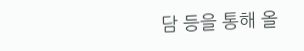담 등을 통해 올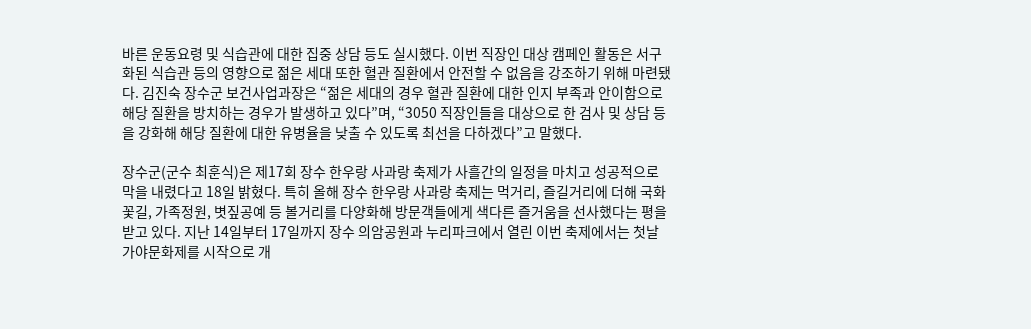바른 운동요령 및 식습관에 대한 집중 상담 등도 실시했다. 이번 직장인 대상 캠페인 활동은 서구화된 식습관 등의 영향으로 젊은 세대 또한 혈관 질환에서 안전할 수 없음을 강조하기 위해 마련됐다. 김진숙 장수군 보건사업과장은 “젊은 세대의 경우 혈관 질환에 대한 인지 부족과 안이함으로 해당 질환을 방치하는 경우가 발생하고 있다”며, “3050 직장인들을 대상으로 한 검사 및 상담 등을 강화해 해당 질환에 대한 유병율을 낮출 수 있도록 최선을 다하겠다”고 말했다.

장수군(군수 최훈식)은 제17회 장수 한우랑 사과랑 축제가 사흘간의 일정을 마치고 성공적으로 막을 내렸다고 18일 밝혔다. 특히 올해 장수 한우랑 사과랑 축제는 먹거리, 즐길거리에 더해 국화꽃길, 가족정원, 볏짚공예 등 볼거리를 다양화해 방문객들에게 색다른 즐거움을 선사했다는 평을 받고 있다. 지난 14일부터 17일까지 장수 의암공원과 누리파크에서 열린 이번 축제에서는 첫날 가야문화제를 시작으로 개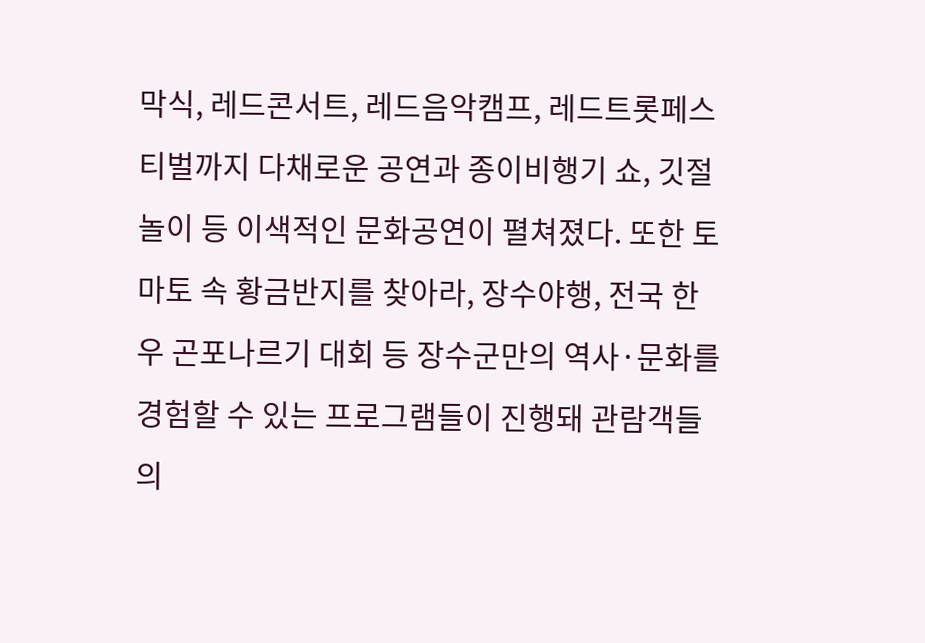막식, 레드콘서트, 레드음악캠프, 레드트롯페스티벌까지 다채로운 공연과 종이비행기 쇼, 깃절놀이 등 이색적인 문화공연이 펼쳐졌다. 또한 토마토 속 황금반지를 찾아라, 장수야행, 전국 한우 곤포나르기 대회 등 장수군만의 역사·문화를 경험할 수 있는 프로그램들이 진행돼 관람객들의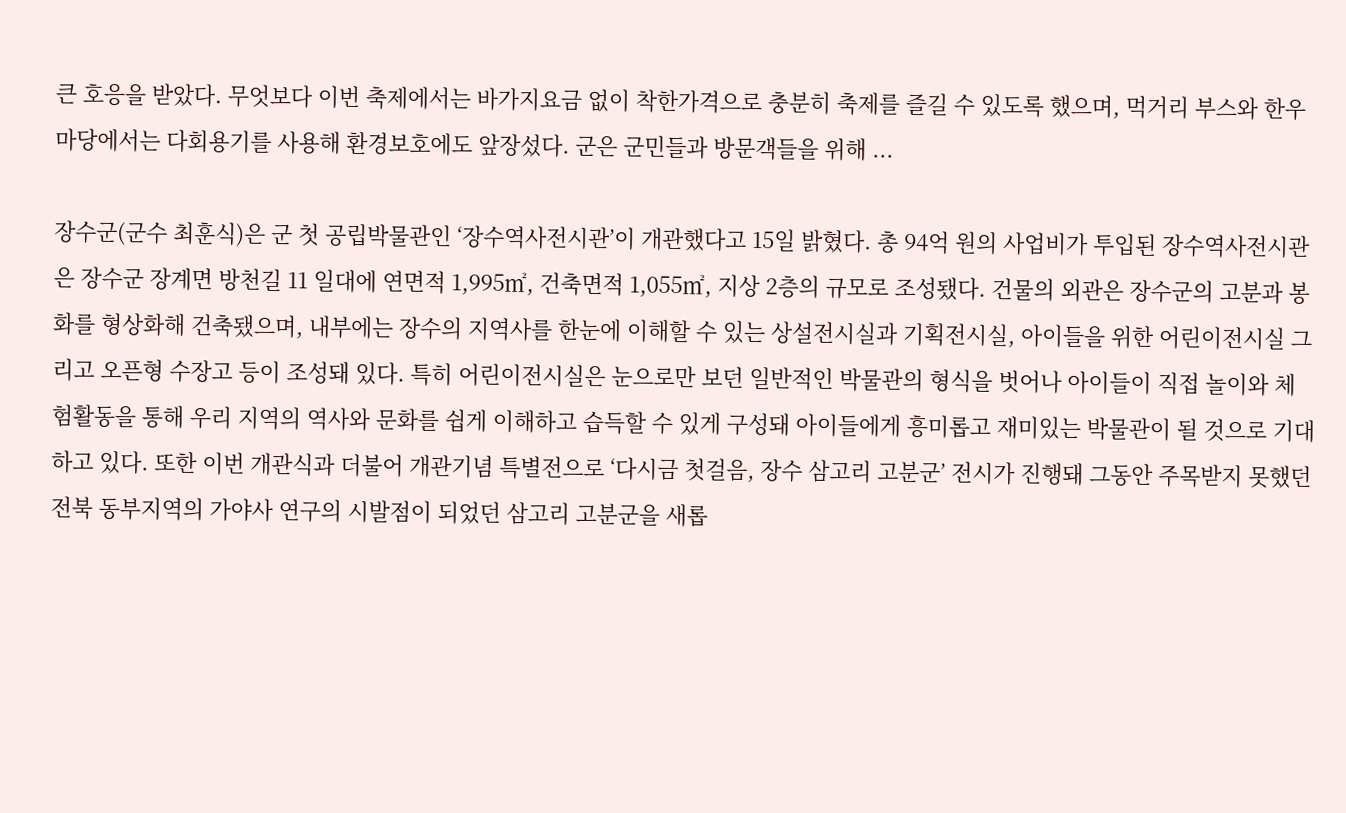큰 호응을 받았다. 무엇보다 이번 축제에서는 바가지요금 없이 착한가격으로 충분히 축제를 즐길 수 있도록 했으며, 먹거리 부스와 한우마당에서는 다회용기를 사용해 환경보호에도 앞장섰다. 군은 군민들과 방문객들을 위해 ...

장수군(군수 최훈식)은 군 첫 공립박물관인 ‘장수역사전시관’이 개관했다고 15일 밝혔다. 총 94억 원의 사업비가 투입된 장수역사전시관은 장수군 장계면 방천길 11 일대에 연면적 1,995㎡, 건축면적 1,055㎡, 지상 2층의 규모로 조성됐다. 건물의 외관은 장수군의 고분과 봉화를 형상화해 건축됐으며, 내부에는 장수의 지역사를 한눈에 이해할 수 있는 상설전시실과 기획전시실, 아이들을 위한 어린이전시실 그리고 오픈형 수장고 등이 조성돼 있다. 특히 어린이전시실은 눈으로만 보던 일반적인 박물관의 형식을 벗어나 아이들이 직접 놀이와 체험활동을 통해 우리 지역의 역사와 문화를 쉽게 이해하고 습득할 수 있게 구성돼 아이들에게 흥미롭고 재미있는 박물관이 될 것으로 기대하고 있다. 또한 이번 개관식과 더불어 개관기념 특별전으로 ‘다시금 첫걸음, 장수 삼고리 고분군’ 전시가 진행돼 그동안 주목받지 못했던 전북 동부지역의 가야사 연구의 시발점이 되었던 삼고리 고분군을 새롭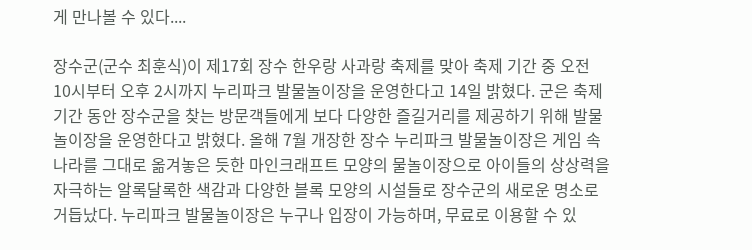게 만나볼 수 있다....

장수군(군수 최훈식)이 제17회 장수 한우랑 사과랑 축제를 맞아 축제 기간 중 오전 10시부터 오후 2시까지 누리파크 발물놀이장을 운영한다고 14일 밝혔다. 군은 축제기간 동안 장수군을 찾는 방문객들에게 보다 다양한 즐길거리를 제공하기 위해 발물놀이장을 운영한다고 밝혔다. 올해 7월 개장한 장수 누리파크 발물놀이장은 게임 속 나라를 그대로 옮겨놓은 듯한 마인크래프트 모양의 물놀이장으로 아이들의 상상력을 자극하는 알록달록한 색감과 다양한 블록 모양의 시설들로 장수군의 새로운 명소로 거듭났다. 누리파크 발물놀이장은 누구나 입장이 가능하며, 무료로 이용할 수 있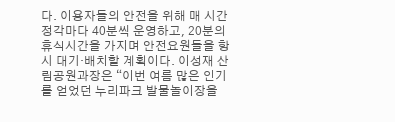다. 이용자들의 안전을 위해 매 시간 정각마다 40분씩 운영하고, 20분의 휴식시간을 가지며 안전요원들을 항시 대기·배치할 계획이다. 이성재 산림공원과장은 “이번 여름 많은 인기를 얻었던 누리파크 발물놀이장을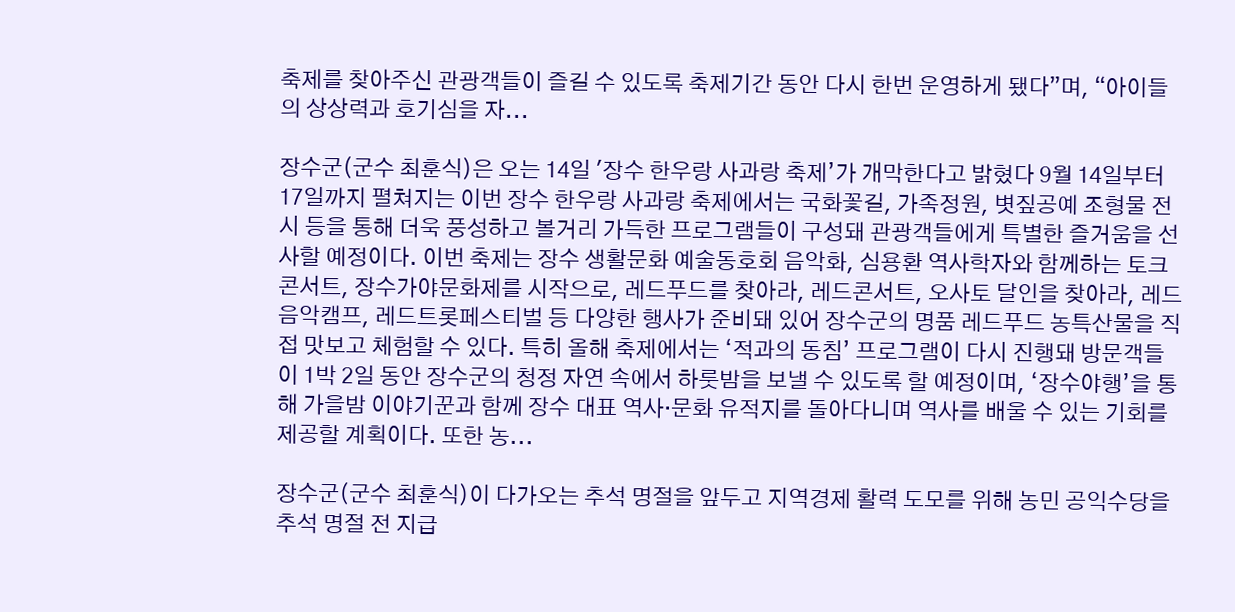축제를 찾아주신 관광객들이 즐길 수 있도록 축제기간 동안 다시 한번 운영하게 됐다”며, “아이들의 상상력과 호기심을 자...

장수군(군수 최훈식)은 오는 14일 '장수 한우랑 사과랑 축제’가 개막한다고 밝혔다 9월 14일부터 17일까지 펼쳐지는 이번 장수 한우랑 사과랑 축제에서는 국화꽃길, 가족정원, 볏짚공예 조형물 전시 등을 통해 더욱 풍성하고 볼거리 가득한 프로그램들이 구성돼 관광객들에게 특별한 즐거움을 선사할 예정이다. 이번 축제는 장수 생활문화 예술동호회 음악화, 심용환 역사학자와 함께하는 토크콘서트, 장수가야문화제를 시작으로, 레드푸드를 찾아라, 레드콘서트, 오사토 달인을 찾아라, 레드음악캠프, 레드트롯페스티벌 등 다양한 행사가 준비돼 있어 장수군의 명품 레드푸드 농특산물을 직접 맛보고 체험할 수 있다. 특히 올해 축제에서는 ‘적과의 동침’ 프로그램이 다시 진행돼 방문객들이 1박 2일 동안 장수군의 청정 자연 속에서 하룻밤을 보낼 수 있도록 할 예정이며, ‘장수야행’을 통해 가을밤 이야기꾼과 함께 장수 대표 역사·문화 유적지를 돌아다니며 역사를 배울 수 있는 기회를 제공할 계획이다. 또한 농...

장수군(군수 최훈식)이 다가오는 추석 명절을 앞두고 지역경제 활력 도모를 위해 농민 공익수당을 추석 명절 전 지급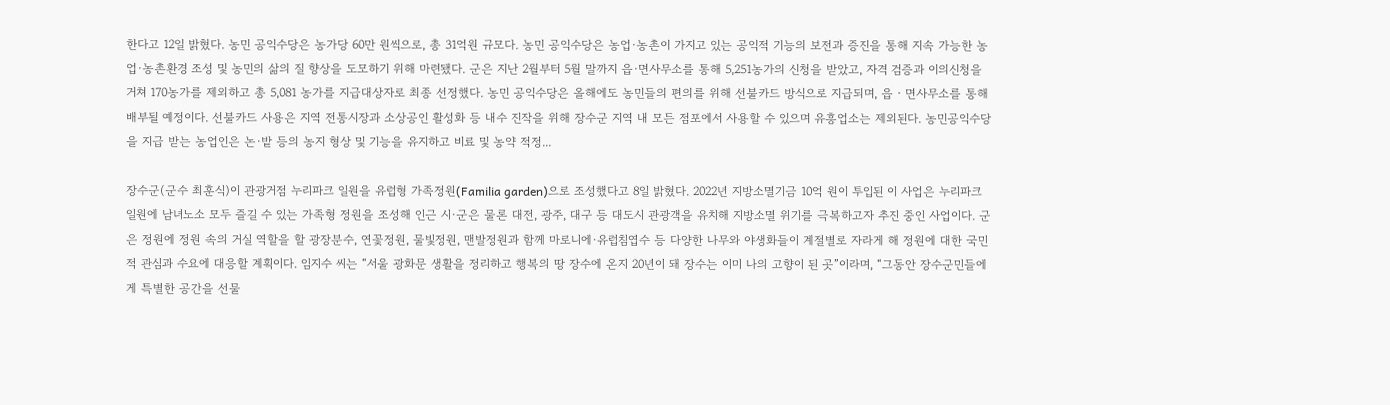한다고 12일 밝혔다. 농민 공익수당은 농가당 60만 원씩으로, 총 31억원 규모다. 농민 공익수당은 농업·농촌이 가지고 있는 공익적 기능의 보전과 증진을 통해 지속 가능한 농업·농촌환경 조성 및 농민의 삶의 질 향상을 도모하기 위해 마련됐다. 군은 지난 2월부터 5월 말까지 읍·면사무소를 통해 5,251농가의 신청을 받았고, 자격 검증과 이의신청을 거쳐 170농가를 제외하고 총 5,081 농가를 지급대상자로 최종 선정했다. 농민 공익수당은 올해에도 농민들의 편의를 위해 선불카드 방식으로 지급되며, 읍‧면사무소를 통해 배부될 예정이다. 선불카드 사용은 지역 전통시장과 소상공인 활성화 등 내수 진작을 위해 장수군 지역 내 모든 점포에서 사용할 수 있으며 유흥업소는 제외된다. 농민공익수당을 지급 받는 농업인은 논·밭 등의 농지 형상 및 기능을 유지하고 비료 및 농약 적정...

장수군(군수 최훈식)이 관광거점 누리파크 일원을 유럽형 가족정원(Familia garden)으로 조성했다고 8일 밝혔다. 2022년 지방소멸기금 10억 원이 투입된 이 사업은 누리파크 일원에 남녀노소 모두 즐길 수 있는 가족형 정원을 조성해 인근 시·군은 물론 대전, 광주, 대구 등 대도시 관광객을 유치해 지방소멸 위기를 극복하고자 추진 중인 사업이다. 군은 정원에 정원 속의 거실 역할을 할 광장분수, 연꽃정원, 물빛정원, 맨발정원과 함께 마로니에·유럽침엽수 등 다양한 나무와 야생화들이 계절별로 자라게 해 정원에 대한 국민적 관심과 수요에 대응할 계획이다. 임지수 씨는 “서울 광화문 생활을 정리하고 행복의 땅 장수에 온지 20년이 돼 장수는 이미 나의 고향이 된 곳”이라며, “그동안 장수군민들에게 특별한 공간을 선물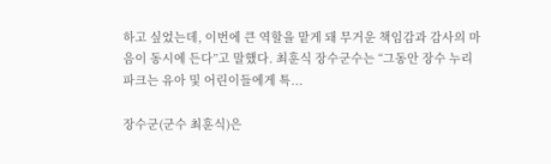하고 싶었는데, 이번에 큰 역할을 맡게 돼 무거운 책임감과 감사의 마음이 동시에 든다”고 말했다. 최훈식 장수군수는 “그동안 장수 누리파크는 유아 및 어린이들에게 특...

장수군(군수 최훈식)은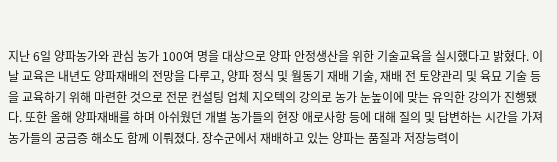지난 6일 양파농가와 관심 농가 100여 명을 대상으로 양파 안정생산을 위한 기술교육을 실시했다고 밝혔다. 이날 교육은 내년도 양파재배의 전망을 다루고, 양파 정식 및 월동기 재배 기술, 재배 전 토양관리 및 육묘 기술 등을 교육하기 위해 마련한 것으로 전문 컨설팅 업체 지오텍의 강의로 농가 눈높이에 맞는 유익한 강의가 진행됐다. 또한 올해 양파재배를 하며 아쉬웠던 개별 농가들의 현장 애로사항 등에 대해 질의 및 답변하는 시간을 가져 농가들의 궁금증 해소도 함께 이뤄졌다. 장수군에서 재배하고 있는 양파는 품질과 저장능력이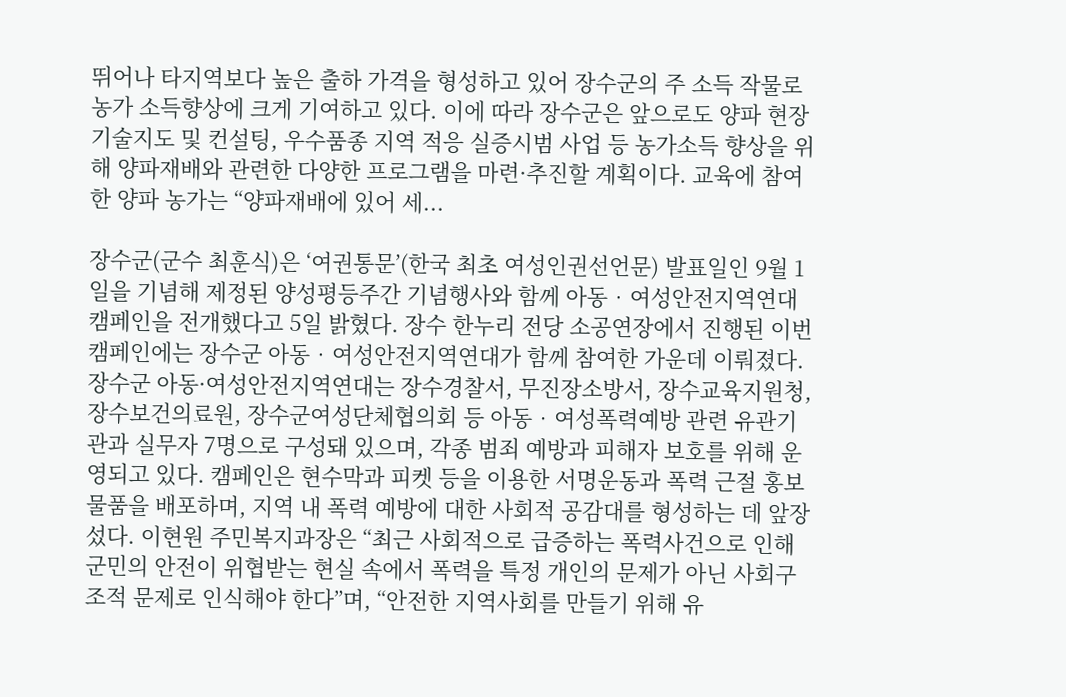뛰어나 타지역보다 높은 출하 가격을 형성하고 있어 장수군의 주 소득 작물로 농가 소득향상에 크게 기여하고 있다. 이에 따라 장수군은 앞으로도 양파 현장 기술지도 및 컨설팅, 우수품종 지역 적응 실증시범 사업 등 농가소득 향상을 위해 양파재배와 관련한 다양한 프로그램을 마련·추진할 계획이다. 교육에 참여한 양파 농가는 “양파재배에 있어 세...

장수군(군수 최훈식)은 ‘여권통문’(한국 최초 여성인권선언문) 발표일인 9월 1일을 기념해 제정된 양성평등주간 기념행사와 함께 아동‧여성안전지역연대 캠페인을 전개했다고 5일 밝혔다. 장수 한누리 전당 소공연장에서 진행된 이번 캠페인에는 장수군 아동‧여성안전지역연대가 함께 참여한 가운데 이뤄졌다. 장수군 아동·여성안전지역연대는 장수경찰서, 무진장소방서, 장수교육지원청, 장수보건의료원, 장수군여성단체협의회 등 아동‧여성폭력예방 관련 유관기관과 실무자 7명으로 구성돼 있으며, 각종 범죄 예방과 피해자 보호를 위해 운영되고 있다. 캠페인은 현수막과 피켓 등을 이용한 서명운동과 폭력 근절 홍보 물품을 배포하며, 지역 내 폭력 예방에 대한 사회적 공감대를 형성하는 데 앞장섰다. 이현원 주민복지과장은 “최근 사회적으로 급증하는 폭력사건으로 인해 군민의 안전이 위협받는 현실 속에서 폭력을 특정 개인의 문제가 아닌 사회구조적 문제로 인식해야 한다”며, “안전한 지역사회를 만들기 위해 유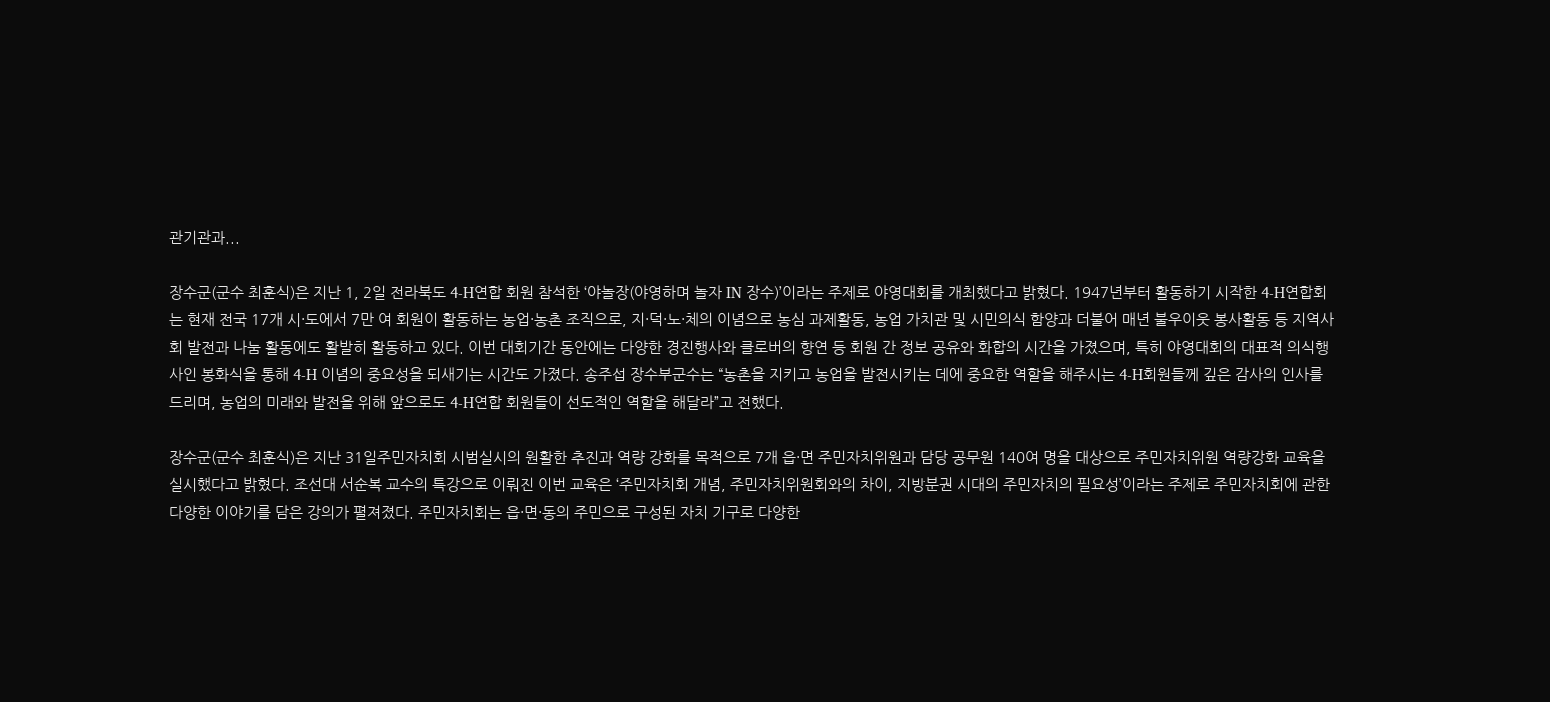관기관과...

장수군(군수 최훈식)은 지난 1, 2일 전라북도 4-H연합 회원 참석한 ‘야놀장(야영하며 놀자 IN 장수)’이라는 주제로 야영대회를 개최했다고 밝혔다. 1947년부터 활동하기 시작한 4-H연합회는 현재 전국 17개 시·도에서 7만 여 회원이 활동하는 농업·농촌 조직으로, 지·덕·노·체의 이념으로 농심 과제활동, 농업 가치관 및 시민의식 함양과 더불어 매년 불우이웃 봉사활동 등 지역사회 발전과 나눔 활동에도 활발히 활동하고 있다. 이번 대회기간 동안에는 다양한 경진행사와 클로버의 향연 등 회원 간 정보 공유와 화합의 시간을 가졌으며, 특히 야영대회의 대표적 의식행사인 봉화식을 통해 4-H 이념의 중요성을 되새기는 시간도 가졌다. 송주섭 장수부군수는 “농촌을 지키고 농업을 발전시키는 데에 중요한 역할을 해주시는 4-H회원들께 깊은 감사의 인사를 드리며, 농업의 미래와 발전을 위해 앞으로도 4-H연합 회원들이 선도적인 역할을 해달라”고 전했다.

장수군(군수 최훈식)은 지난 31일주민자치회 시범실시의 원활한 추진과 역량 강화를 목적으로 7개 읍·면 주민자치위원과 담당 공무원 140여 명을 대상으로 주민자치위원 역량강화 교육을 실시했다고 밝혔다. 조선대 서순복 교수의 특강으로 이뤄진 이번 교육은 ‘주민자치회 개념, 주민자치위원회와의 차이, 지방분권 시대의 주민자치의 필요성’이라는 주제로 주민자치회에 관한 다양한 이야기를 담은 강의가 펼져졌다. 주민자치회는 읍·면·동의 주민으로 구성된 자치 기구로 다양한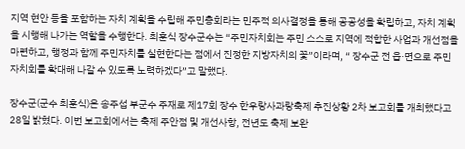지역 현안 등을 포함하는 자치 계획을 수립해 주민총회라는 민주적 의사결정을 통해 공공성을 확립하고, 자치 계획을 시행해 나가는 역할을 수행한다. 최훈식 장수군수는 “주민자치회는 주민 스스로 지역에 적합한 사업과 개선점을 마련하고, 행정과 함께 주민자치를 실현한다는 점에서 진정한 지방자치의 꽃”이라며, “ 장수군 전 읍·면으로 주민자치회를 확대해 나갈 수 있도록 노력하겠다”고 말했다.

장수군(군수 최훈식)은 송주섭 부군수 주재로 제17회 장수 한우랑사과랑축제 추진상황 2차 보고회를 개최했다고 28일 밝혔다. 이번 보고회에서는 축제 주안점 및 개선사항, 전년도 축제 보완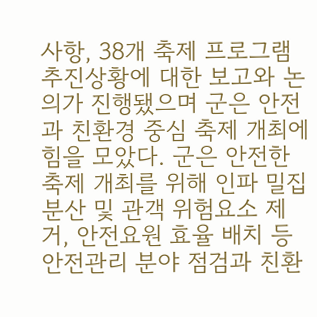사항, 38개 축제 프로그램 추진상황에 대한 보고와 논의가 진행됐으며 군은 안전과 친환경 중심 축제 개최에 힘을 모았다. 군은 안전한 축제 개최를 위해 인파 밀집 분산 및 관객 위험요소 제거, 안전요원 효율 배치 등 안전관리 분야 점검과 친환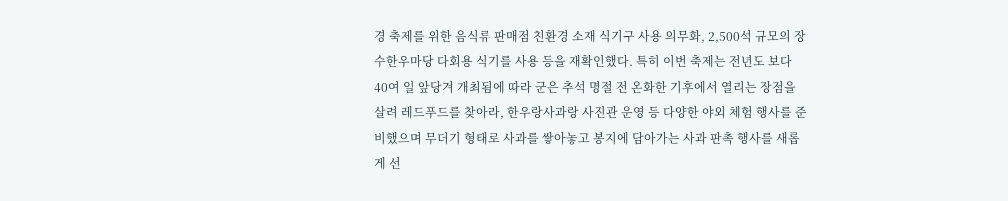경 축제를 위한 음식류 판매점 친환경 소재 식기구 사용 의무화, 2,500석 규모의 장수한우마당 다회용 식기를 사용 등을 재확인했다. 특히 이번 축제는 전년도 보다 40여 일 앞당겨 개최됨에 따라 군은 추석 명절 전 온화한 기후에서 열리는 장점을 살려 레드푸드를 찾아라, 한우랑사과랑 사진관 운영 등 다양한 야외 체험 행사를 준비했으며 무더기 형태로 사과를 쌓아놓고 봉지에 담아가는 사과 판촉 행사를 새롭게 선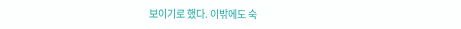보이기로 했다. 이밖에도 숙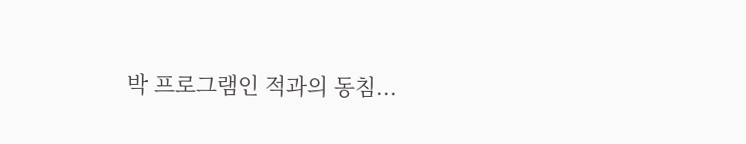박 프로그램인 적과의 동침...